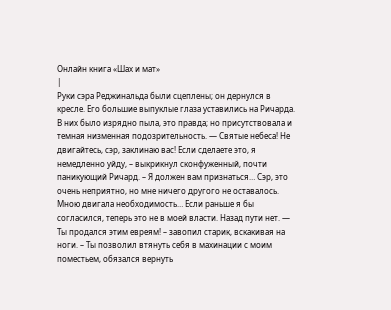Онлайн книга «Шах и мат»
|
Руки сэра Реджинальда были сцеплены; он дернулся в кресле. Его большие выпуклые глаза уставились на Ричарда. В них было изрядно пыла, это правда; но присутствовала и темная низменная подозрительность. — Святые небеса! Не двигайтесь, сэр, заклинаю вас! Если сделаете это, я немедленно уйду, – выкрикнул сконфуженный, почти паникующий Ричард. – Я должен вам признаться… Сэр, это очень неприятно, но мне ничего другого не оставалось. Мною двигала необходимость… Если раньше я бы согласился, теперь это не в моей власти. Назад пути нет. — Ты продался этим евреям! – завопил старик, вскакивая на ноги. – Ты позволил втянуть себя в махинации с моим поместьем, обязался вернуть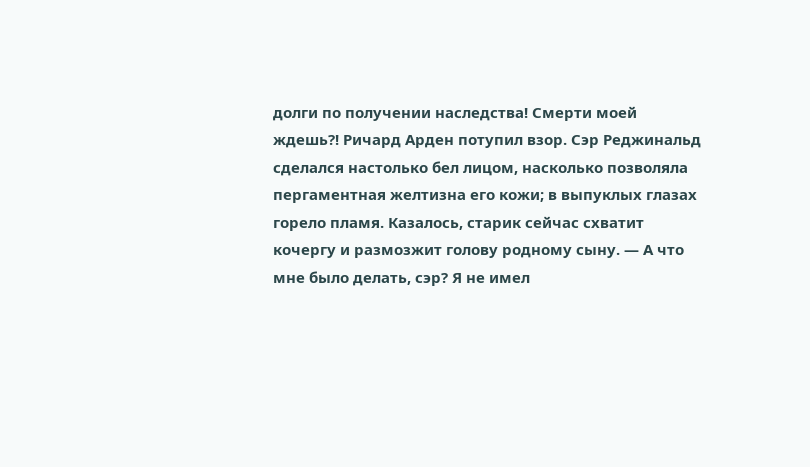долги по получении наследства! Смерти моей ждешь?! Ричард Арден потупил взор. Сэр Реджинальд сделался настолько бел лицом, насколько позволяла пергаментная желтизна его кожи; в выпуклых глазах горело пламя. Казалось, старик сейчас схватит кочергу и размозжит голову родному сыну. — А что мне было делать, сэр? Я не имел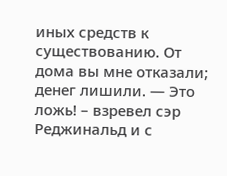иных средств к существованию. От дома вы мне отказали; денег лишили. — Это ложь! – взревел сэр Реджинальд и с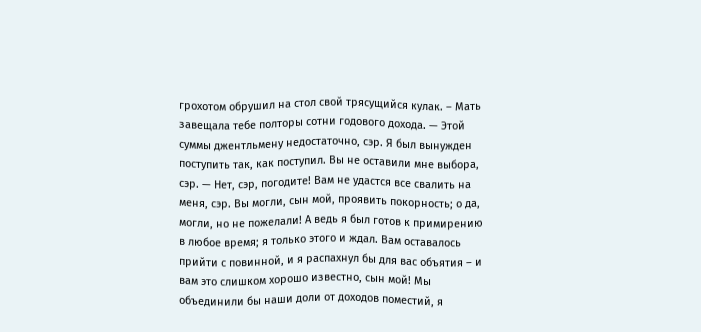грохотом обрушил на стол свой трясущийся кулак. – Мать завещала тебе полторы сотни годового дохода. — Этой суммы джентльмену недостаточно, сэр. Я был вынужден поступить так, как поступил. Вы не оставили мне выбора, сэр. — Нет, сэр, погодите! Вам не удастся все свалить на меня, сэр. Вы могли, сын мой, проявить покорность; о да, могли, но не пожелали! А ведь я был готов к примирению в любое время; я только этого и ждал. Вам оставалось прийти с повинной, и я распахнул бы для вас объятия – и вам это слишком хорошо известно, сын мой! Мы объединили бы наши доли от доходов поместий, я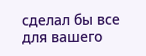сделал бы все для вашего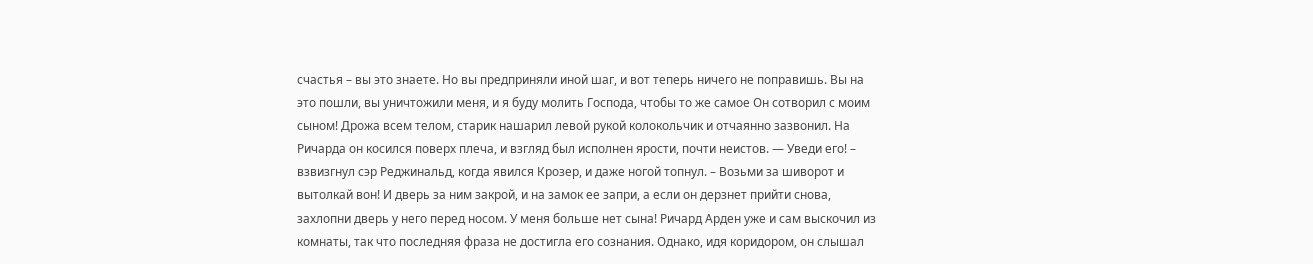счастья – вы это знаете. Но вы предприняли иной шаг, и вот теперь ничего не поправишь. Вы на это пошли, вы уничтожили меня, и я буду молить Господа, чтобы то же самое Он сотворил с моим сыном! Дрожа всем телом, старик нашарил левой рукой колокольчик и отчаянно зазвонил. На Ричарда он косился поверх плеча, и взгляд был исполнен ярости, почти неистов. — Уведи его! – взвизгнул сэр Реджинальд, когда явился Крозер, и даже ногой топнул. – Возьми за шиворот и вытолкай вон! И дверь за ним закрой, и на замок ее запри, а если он дерзнет прийти снова, захлопни дверь у него перед носом. У меня больше нет сына! Ричард Арден уже и сам выскочил из комнаты, так что последняя фраза не достигла его сознания. Однако, идя коридором, он слышал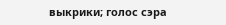выкрики; голос сэра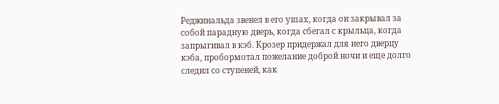Реджинальда звенел в его ушах, когда он закрывал за собой парадную дверь, когда сбегал с крыльца, когда запрыгивал в кэб. Крозер придержал для него дверцу кэба, пробормотал пожелание доброй ночи и еще долго следил со ступеней, как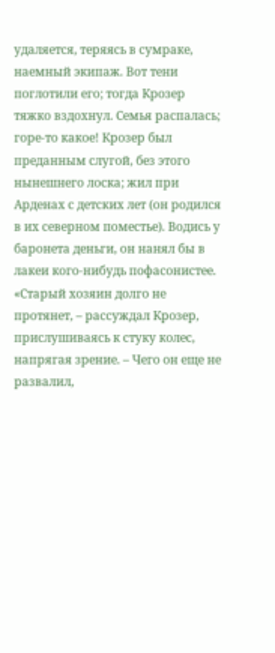удаляется, теряясь в сумраке, наемный экипаж. Вот тени поглотили его; тогда Крозер тяжко вздохнул. Семья распалась; горе-то какое! Крозер был преданным слугой, без этого нынешнего лоска; жил при Арденах с детских лет (он родился в их северном поместье). Водись у баронета деньги, он нанял бы в лакеи кого-нибудь пофасонистее. «Старый хозяин долго не протянет, – рассуждал Крозер, прислушиваясь к стуку колес, напрягая зрение. – Чего он еще не развалил,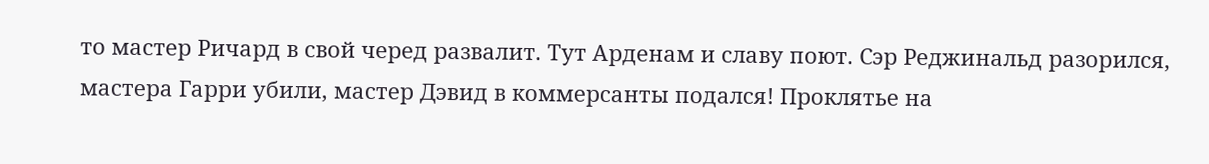то мастер Ричард в свой черед развалит. Тут Арденам и славу поют. Сэр Реджинальд разорился, мастера Гарри убили, мастер Дэвид в коммерсанты подался! Проклятье на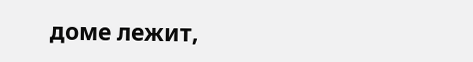доме лежит,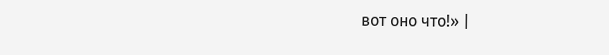вот оно что!» |